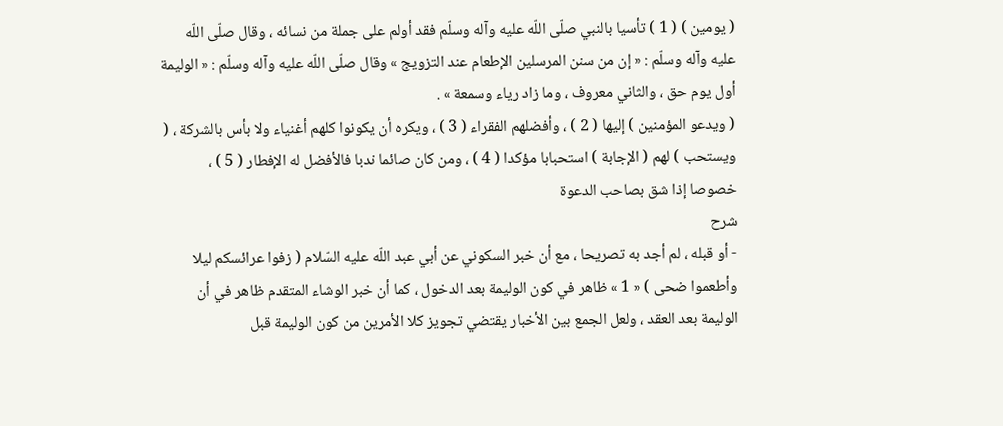( يومين ) ( 1 ) تأسيا بالنبي صلّى اللّه عليه وآله وسلّم فقد أولم على جملة من نسائه ، وقال صلّى اللّه عليه وآله وسلّم : « إن من سنن المرسلين الإطعام عند التزويج » وقال صلّى اللّه عليه وآله وسلّم : « الوليمة أول يوم حق ، والثاني معروف ، وما زاد رياء وسمعة » .
( ويدعو المؤمنين ) إليها ( 2 ) ، وأفضلهم الفقراء ( 3 ) ، ويكره أن يكونوا كلهم أغنياء ولا بأس بالشركة ، ( ويستحب ) لهم ( الإجابة ) استحبابا مؤكدا ( 4 ) ، ومن كان صائما ندبا فالأفضل له الإفطار ( 5 ) ، خصوصا إذا شق بصاحب الدعوة
شرح
- أو قبله ، لم أجد به تصريحا ، مع أن خبر السكوني عن أبي عبد اللّه عليه السّلام ( زفوا عرائسكم ليلا وأطعموا ضحى ) « 1 » ظاهر في كون الوليمة بعد الدخول ، كما أن خبر الوشاء المتقدم ظاهر في أن الوليمة بعد العقد ، ولعل الجمع بين الأخبار يقتضي تجويز كلا الأمرين من كون الوليمة قبل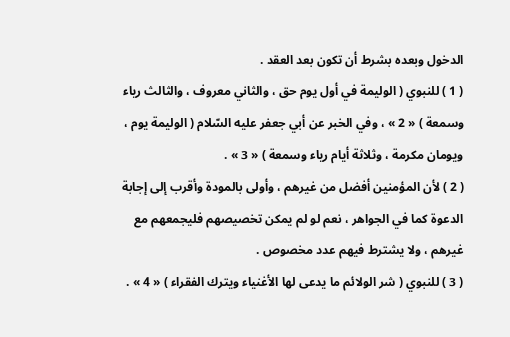الدخول وبعده بشرط أن تكون بعد العقد .
( 1 ) للنبوي ( الوليمة في أول يوم حق ، والثاني معروف ، والثالث رياء وسمعة ) « 2 » ، وفي الخبر عن أبي جعفر عليه السّلام ( الوليمة يوم ، ويومان مكرمة ، وثلاثة أيام رياء وسمعة ) « 3 » .
( 2 ) لأن المؤمنين أفضل من غيرهم ، وأولى بالمودة وأقرب إلى إجابة الدعوة كما في الجواهر ، نعم لو لم يمكن تخصيصهم فليجمعهم مع غيرهم ، ولا يشترط فيهم عدد مخصوص .
( 3 ) للنبوي ( شر الولائم ما يدعى لها الأغنياء ويترك الفقراء ) « 4 » .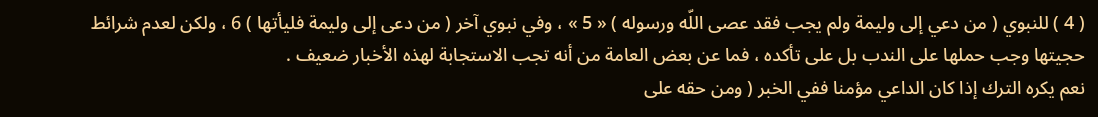( 4 ) للنبوي ( من دعي إلى وليمة ولم يجب فقد عصى اللّه ورسوله ) « 5 » ، وفي نبوي آخر ( من دعى إلى وليمة فليأتها ) 6 ، ولكن لعدم شرائط حجيتها وجب حملها على الندب بل على تأكده ، فما عن بعض العامة من أنه تجب الاستجابة لهذه الأخبار ضعيف .
نعم يكره الترك إذا كان الداعي مؤمنا ففي الخبر ( ومن حقه على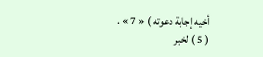أخيه إجابة دعوته ) « 7 » .
( 5 ) لخبر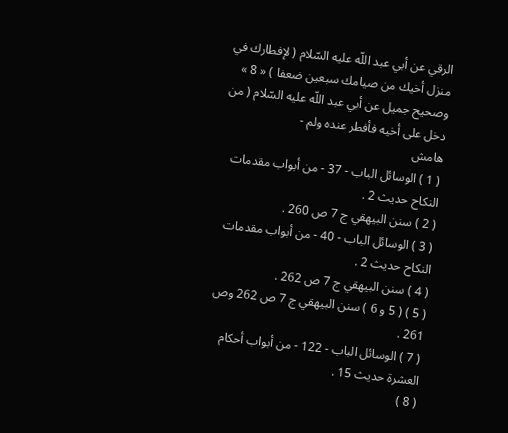الرقي عن أبي عبد اللّه عليه السّلام ( لإفطارك في منزل أخيك من صيامك سبعين ضعفا ) « 8 » وصحيح جميل عن أبي عبد اللّه عليه السّلام ( من دخل على أخيه فأفطر عنده ولم -
هامش
( 1 ) الوسائل الباب - 37 - من أبواب مقدمات النكاح حديث 2 .
( 2 ) سنن البيهقي ج 7 ص 260 .
( 3 ) الوسائل الباب - 40 - من أبواب مقدمات النكاح حديث 2 .
( 4 ) سنن البيهقي ج 7 ص 262 .
( 5 ) ( 5 و 6 ) سنن البيهقي ج 7 ص 262 وص 261 .
( 7 ) الوسائل الباب - 122 - من أبواب أحكام العشرة حديث 15 .
( 8 )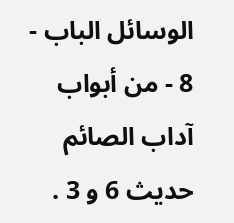الوسائل الباب - 8 - من أبواب آداب الصائم حديث 6 و 3 .